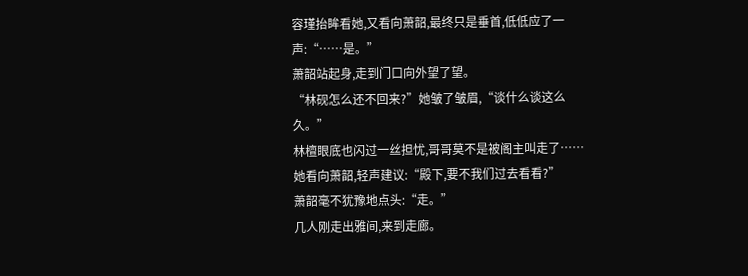容瑾抬眸看她,又看向萧韶,最终只是垂首,低低应了一声:“……是。”
萧韶站起身,走到门口向外望了望。
“林砚怎么还不回来?”她皱了皱眉,“谈什么谈这么久。”
林檀眼底也闪过一丝担忧,哥哥莫不是被阁主叫走了……
她看向萧韶,轻声建议:“殿下,要不我们过去看看?”
萧韶毫不犹豫地点头:“走。”
几人刚走出雅间,来到走廊。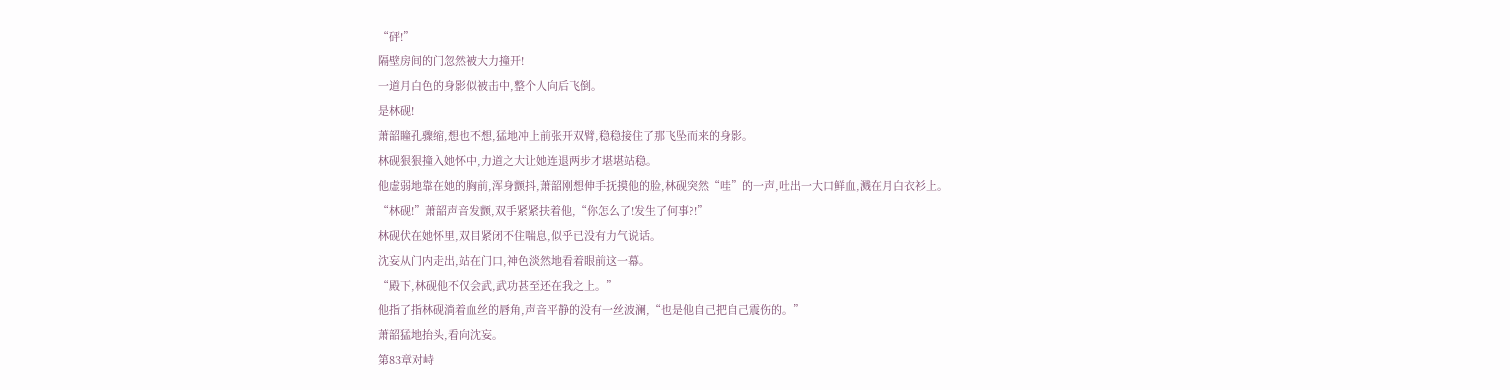“砰!”
隔壁房间的门忽然被大力撞开!
一道月白色的身影似被击中,整个人向后飞倒。
是林砚!
萧韶瞳孔骤缩,想也不想,猛地冲上前张开双臂,稳稳接住了那飞坠而来的身影。
林砚狠狠撞入她怀中,力道之大让她连退两步才堪堪站稳。
他虚弱地靠在她的胸前,浑身颤抖,萧韶刚想伸手抚摸他的脸,林砚突然“哇”的一声,吐出一大口鲜血,溅在月白衣衫上。
“林砚!”萧韶声音发颤,双手紧紧扶着他,“你怎么了!发生了何事?!”
林砚伏在她怀里,双目紧闭不住喘息,似乎已没有力气说话。
沈妄从门内走出,站在门口,神色淡然地看着眼前这一幕。
“殿下,林砚他不仅会武,武功甚至还在我之上。”
他指了指林砚淌着血丝的唇角,声音平静的没有一丝波澜,“也是他自己把自己震伤的。”
萧韶猛地抬头,看向沈妄。
第83章对峙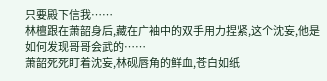只要殿下信我……
林檀跟在萧韶身后,藏在广袖中的双手用力捏紧,这个沈妄,他是如何发现哥哥会武的……
萧韶死死盯着沈妄,林砚唇角的鲜血,苍白如纸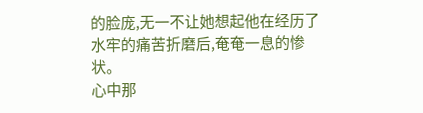的脸庞,无一不让她想起他在经历了水牢的痛苦折磨后,奄奄一息的惨状。
心中那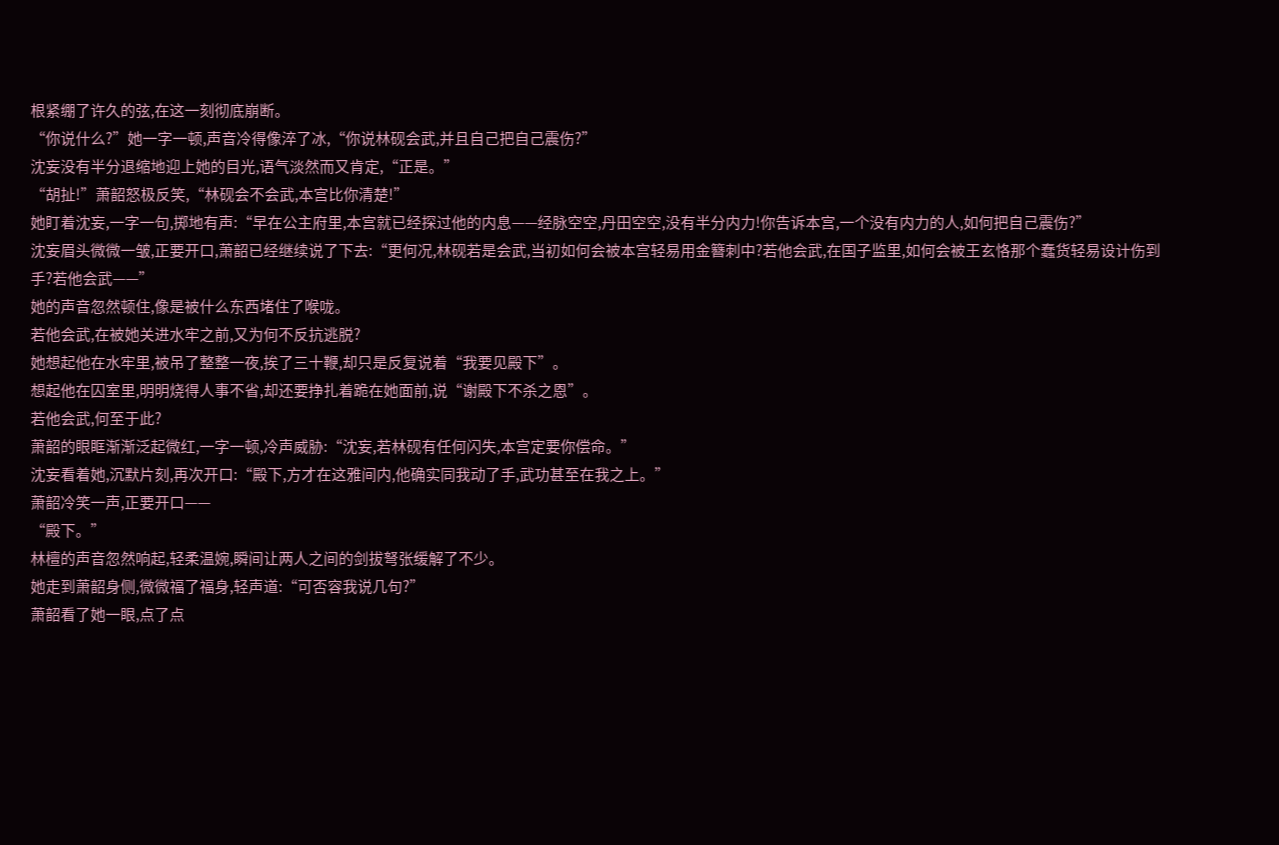根紧绷了许久的弦,在这一刻彻底崩断。
“你说什么?”她一字一顿,声音冷得像淬了冰,“你说林砚会武,并且自己把自己震伤?”
沈妄没有半分退缩地迎上她的目光,语气淡然而又肯定,“正是。”
“胡扯!”萧韶怒极反笑,“林砚会不会武,本宫比你清楚!”
她盯着沈妄,一字一句,掷地有声:“早在公主府里,本宫就已经探过他的内息——经脉空空,丹田空空,没有半分内力!你告诉本宫,一个没有内力的人,如何把自己震伤?”
沈妄眉头微微一皱,正要开口,萧韶已经继续说了下去:“更何况,林砚若是会武,当初如何会被本宫轻易用金簪刺中?若他会武,在国子监里,如何会被王玄恪那个蠢货轻易设计伤到手?若他会武——”
她的声音忽然顿住,像是被什么东西堵住了喉咙。
若他会武,在被她关进水牢之前,又为何不反抗逃脱?
她想起他在水牢里,被吊了整整一夜,挨了三十鞭,却只是反复说着“我要见殿下”。
想起他在囚室里,明明烧得人事不省,却还要挣扎着跪在她面前,说“谢殿下不杀之恩”。
若他会武,何至于此?
萧韶的眼眶渐渐泛起微红,一字一顿,冷声威胁:“沈妄,若林砚有任何闪失,本宫定要你偿命。”
沈妄看着她,沉默片刻,再次开口:“殿下,方才在这雅间内,他确实同我动了手,武功甚至在我之上。”
萧韶冷笑一声,正要开口——
“殿下。”
林檀的声音忽然响起,轻柔温婉,瞬间让两人之间的剑拔弩张缓解了不少。
她走到萧韶身侧,微微福了福身,轻声道:“可否容我说几句?”
萧韶看了她一眼,点了点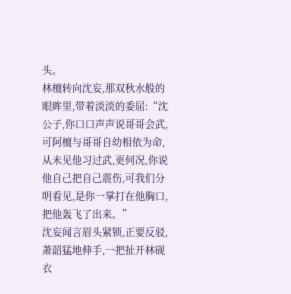头。
林檀转向沈妄,那双秋水般的眼眸里,带着淡淡的委屈:“沈公子,你口口声声说哥哥会武,可阿檀与哥哥自幼相依为命,从未见他习过武,更何况,你说他自己把自己震伤,可我们分明看见,是你一掌打在他胸口,把他轰飞了出来。”
沈妄闻言眉头紧锁,正要反驳,萧韶猛地伸手,一把扯开林砚衣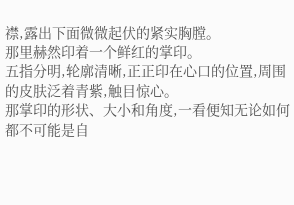襟,露出下面微微起伏的紧实胸膛。
那里赫然印着一个鲜红的掌印。
五指分明,轮廓清晰,正正印在心口的位置,周围的皮肤泛着青紫,触目惊心。
那掌印的形状、大小和角度,一看便知无论如何都不可能是自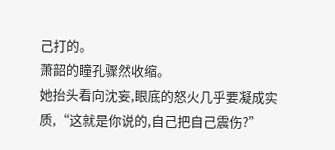己打的。
萧韶的瞳孔骤然收缩。
她抬头看向沈妄,眼底的怒火几乎要凝成实质,“这就是你说的,自己把自己震伤?”